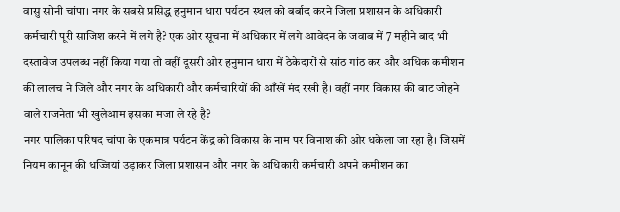वासु सोनी चांपा। नगर के सबसे प्रसिद्ध हनुमान धारा पर्यटन स्थल को बर्बाद करने जिला प्रशासन के अधिकारी कर्मचारी पूरी साजिश करने में लगे है? एक ओर सूचना में अधिकार में लगे आवेदन के जवाब में 7 महीने बाद भी दस्तावेज उपलब्ध नहीं किया गया तो वहीं दूसरी ओर हनुमान धारा में ठेकेदारों से सांठ गांठ कर और अधिक कमीशन की लालच ने जिले और नगर के अधिकारी और कर्मचारियों की आँखें मंद रखी है। वहीं नगर विकास की बाट जोहने वाले राजनेता भी खुलेआम इसका मजा ले रहे है?
नगर पालिका परिषद चांपा के एकमात्र पर्यटन केंद्र को विकास के नाम पर विनाश की ओर धकेला जा रहा है। जिसमें नियम कानून की धज्जियां उड़ाकर जिला प्रशासन और नगर के अधिकारी कर्मचारी अपने कमीशन का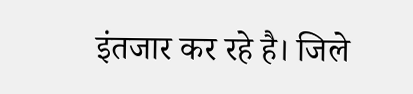इंतजार कर रहे है। जिले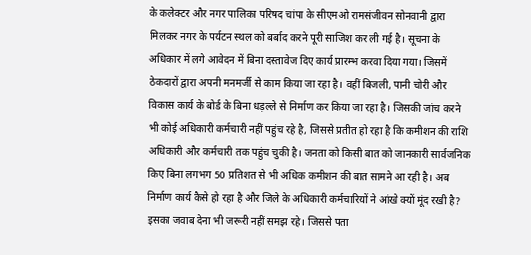के कलेक्टर और नगर पालिका परिषद चांपा के सीएमओ रामसंजीवन सोनवानी द्वारा मिलकर नगर के पर्यटन स्थल को बर्बाद करने पूरी साजिश कर ली गई है। सूचना के अधिकार में लगे आवेदन में बिना दस्तावेज दिए कार्य प्रारम्भ करवा दिया गया। जिसमें ठेकदारों द्वारा अपनी मनमर्जी से काम किया जा रहा है। वहीं बिजली, पानी चोरी और विकास कार्य के बोर्ड के बिना धड़ल्ले से निर्माण कर किया जा रहा है। जिसकी जांच करने भी कोई अधिकारी कर्मचारी नहीं पहुंच रहे है, जिससे प्रतीत हो रहा है कि कमीशन की राशि अधिकारी और कर्मचारी तक पहुंच चुकी है। जनता को किसी बात को जानकारी सार्वजनिक किए बिना लगभग 50 प्रतिशत से भी अधिक कमीशन की बात सामने आ रही है। अब निर्माण कार्य कैसे हो रहा है और जिले के अधिकारी कर्मचारियों ने आंखे क्यों मूंद रखी है? इसका जवाब देना भी जरूरी नहीं समझ रहे। जिससे पता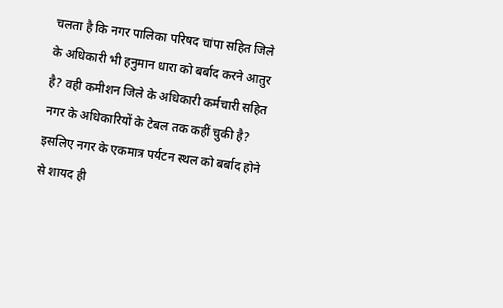चलता है कि नगर पालिका परिषद चांपा सहित जिले के अधिकारी भी हनुमान धारा को बर्बाद करने आतुर है? वही कमीशन जिले के अधिकारी कर्मचारी सहित नगर के अधिकारियों के टेबल तक कहीं चुकी है? इसलिए नगर के एकमात्र पर्यटन स्थल को बर्बाद होने से शायद ही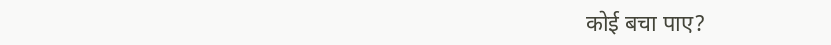कोई बचा पाए?